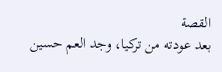القصة
بعد عودته من تركيا، وجد العم حسين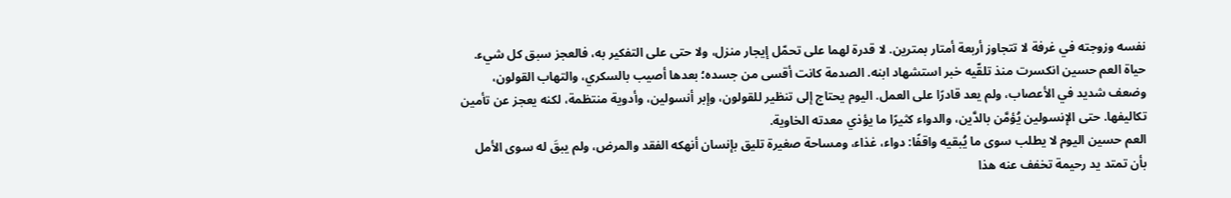نفسه وزوجته في غرفة لا تتجاوز أربعة أمتار بمترين. لا قدرة لهما على تحمّل إيجار منزل، ولا حتى على التفكير به، فالعجز سبق كل شيء.
حياة العم حسين انكسرت منذ تلقّيه خبر استشهاد ابنه. الصدمة كانت أقسى من جسده؛ بعدها أصيب بالسكري، والتهاب القولون، وضعف شديد في الأعصاب، ولم يعد قادرًا على العمل. اليوم يحتاج إلى تنظير للقولون، وإبر أنسولين، وأدوية منتظمة، لكنه يعجز عن تأمين تكاليفها. حتى الإنسولين يُؤمَّن بالدَّين، والدواء كثيرًا ما يؤذي معدته الخاوية.
العم حسين اليوم لا يطلب سوى ما يُبقيه واقفًا: دواء، غذاء، ومساحة صغيرة تليق بإنسان أنهكه الفقد والمرض، ولم يبقَ له سوى الأمل بأن تمتد يد رحيمة تخفف عنه هذا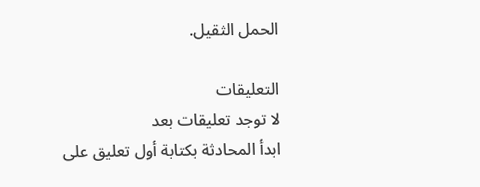الحمل الثقيل.

التعليقات
لا توجد تعليقات بعد
ابدأ المحادثة بكتابة أول تعليق على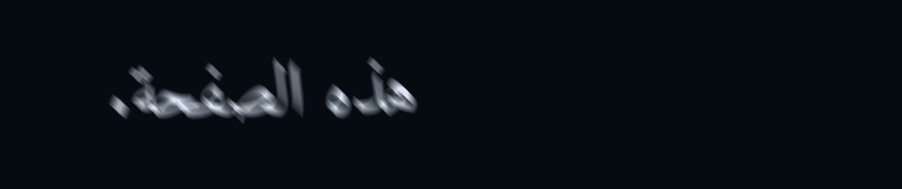هذه الصفحة.